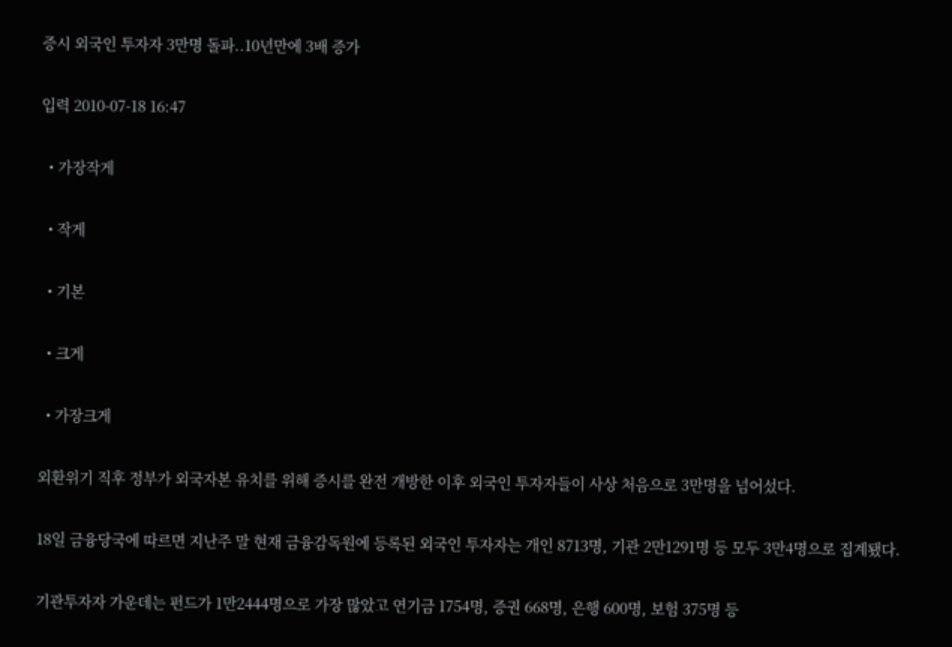증시 외국인 투자자 3만명 돌파..10년만에 3배 증가

입력 2010-07-18 16:47

  • 가장작게

  • 작게

  • 기본

  • 크게

  • 가장크게

외환위기 직후 정부가 외국자본 유치를 위해 증시를 완전 개방한 이후 외국인 투자자들이 사상 처음으로 3만명을 넘어섰다.

18일 금융당국에 따르면 지난주 말 현재 금융감독원에 등록된 외국인 투자자는 개인 8713명, 기관 2만1291명 등 모두 3만4명으로 집계됐다.

기관투자자 가운데는 펀드가 1만2444명으로 가장 많았고 연기금 1754명, 증권 668명, 은행 600명, 보험 375명 등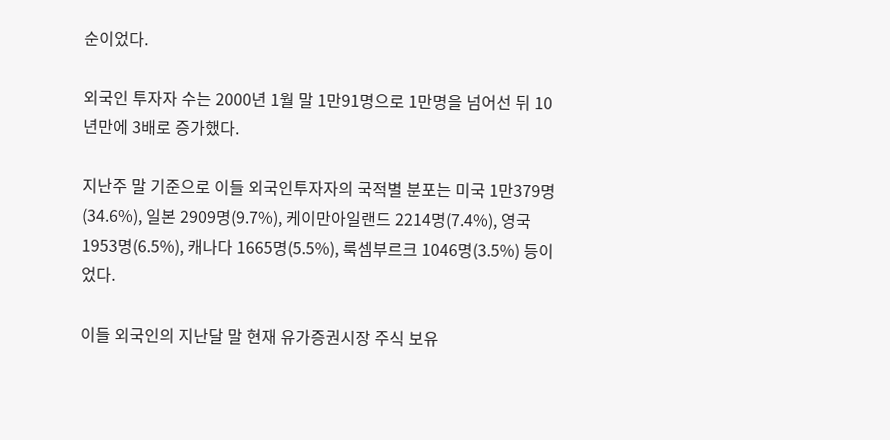순이었다.

외국인 투자자 수는 2000년 1월 말 1만91명으로 1만명을 넘어선 뒤 10년만에 3배로 증가했다.

지난주 말 기준으로 이들 외국인투자자의 국적별 분포는 미국 1만379명(34.6%), 일본 2909명(9.7%), 케이만아일랜드 2214명(7.4%), 영국 1953명(6.5%), 캐나다 1665명(5.5%), 룩셈부르크 1046명(3.5%) 등이었다.

이들 외국인의 지난달 말 현재 유가증권시장 주식 보유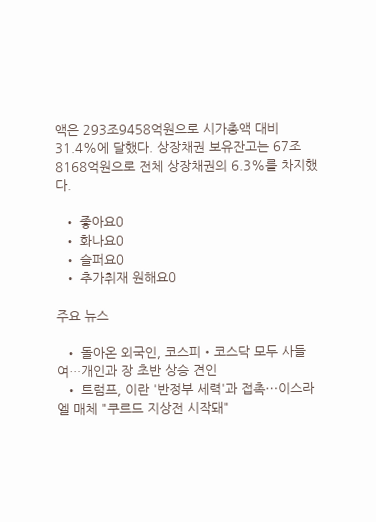액은 293조9458억원으로 시가총액 대비 31.4%에 달했다. 상장채권 보유잔고는 67조8168억원으로 전체 상장채권의 6.3%를 차지했다.

  • 좋아요0
  • 화나요0
  • 슬퍼요0
  • 추가취재 원해요0

주요 뉴스

  • 돌아온 외국인, 코스피‧코스닥 모두 사들여…개인과 장 초반 상승 견인
  • 트럼프, 이란 '반정부 세력'과 접촉⋯이스라엘 매체 "쿠르드 지상전 시작돼"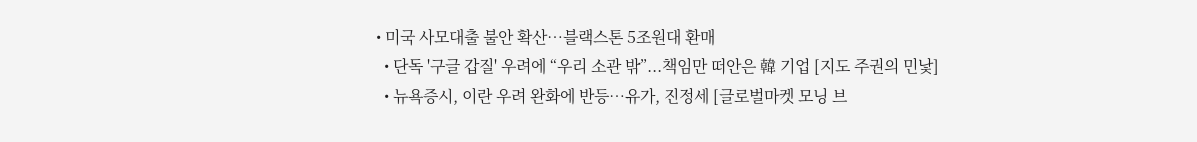• 미국 사모대출 불안 확산…블랙스톤 5조원대 환매
  • 단독 '구글 갑질' 우려에 “우리 소관 밖”...책임만 떠안은 韓 기업 [지도 주권의 민낯]
  • 뉴욕증시, 이란 우려 완화에 반등…유가, 진정세 [글로벌마켓 모닝 브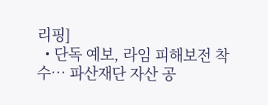리핑]
  • 단독 예보, 라임 피해보전 착수⋯ 파산재단 자산 공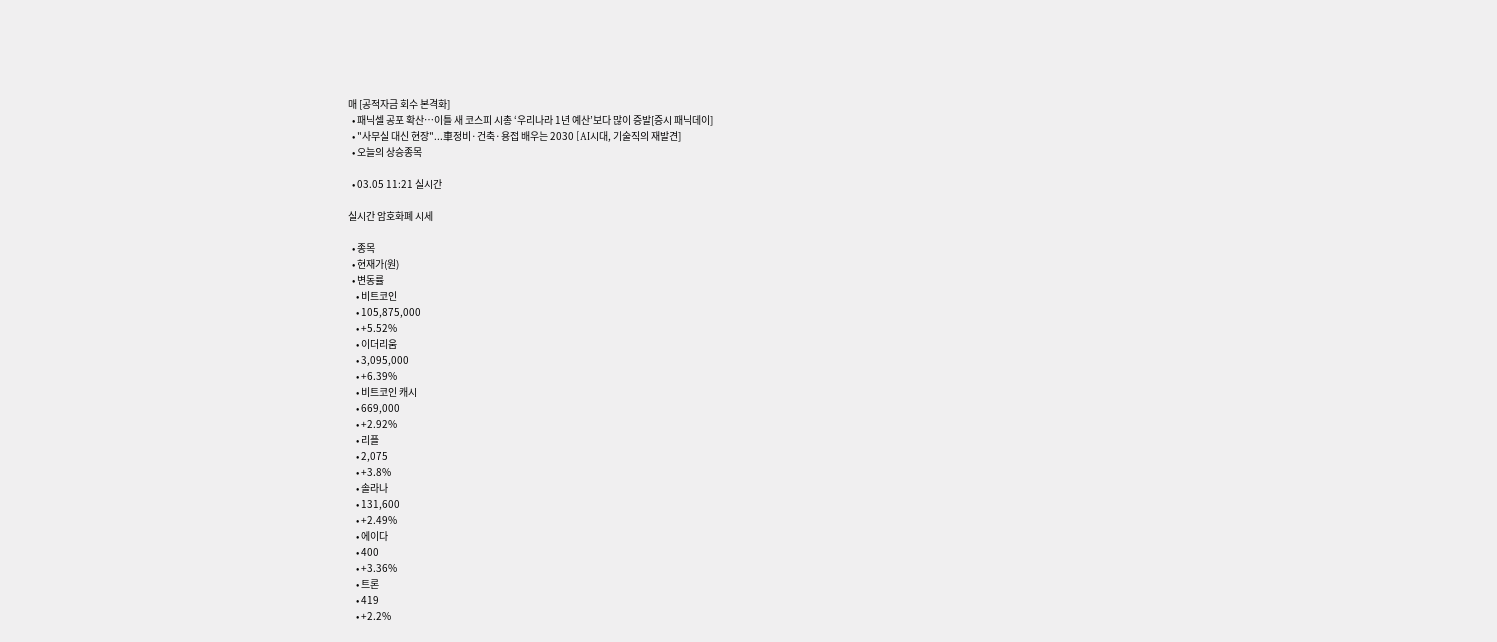매 [공적자금 회수 본격화]
  • 패닉셀 공포 확산…이틀 새 코스피 시총 ‘우리나라 1년 예산’보다 많이 증발[증시 패닉데이]
  • "사무실 대신 현장"...車정비·건축·용접 배우는 2030 [AI시대, 기술직의 재발견]
  • 오늘의 상승종목

  • 03.05 11:21 실시간

실시간 암호화폐 시세

  • 종목
  • 현재가(원)
  • 변동률
    • 비트코인
    • 105,875,000
    • +5.52%
    • 이더리움
    • 3,095,000
    • +6.39%
    • 비트코인 캐시
    • 669,000
    • +2.92%
    • 리플
    • 2,075
    • +3.8%
    • 솔라나
    • 131,600
    • +2.49%
    • 에이다
    • 400
    • +3.36%
    • 트론
    • 419
    • +2.2%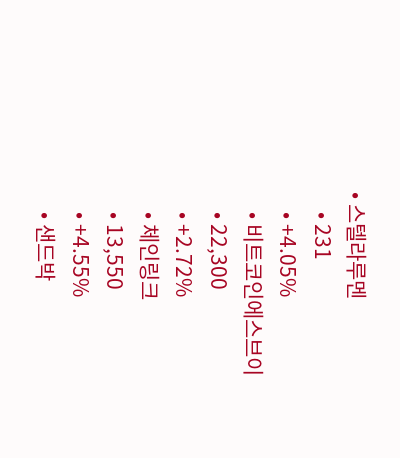• 스텔라루멘
    • 231
    • +4.05%
    • 비트코인에스브이
    • 22,300
    • +2.72%
    • 체인링크
    • 13,550
    • +4.55%
    • 샌드박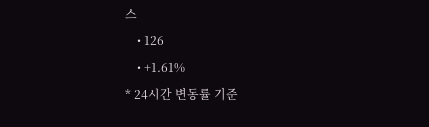스
    • 126
    • +1.61%
* 24시간 변동률 기준